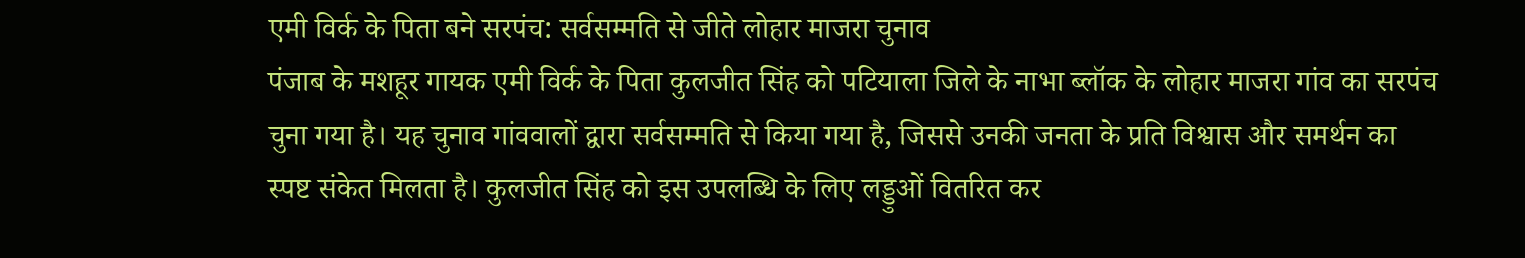एमी विर्क के पिता बने सरपंच: सर्वसम्मति से जीते लोहार माजरा चुनाव
पंजाब के मशहूर गायक एमी विर्क के पिता कुलजीत सिंह को पटियाला जिले के नाभा ब्लॉक के लोहार माजरा गांव का सरपंच चुना गया है। यह चुनाव गांववालों द्वारा सर्वसम्मति से किया गया है, जिससे उनकी जनता के प्रति विश्वास और समर्थन का स्पष्ट संकेत मिलता है। कुलजीत सिंह को इस उपलब्धि के लिए लड्डुओं वितरित कर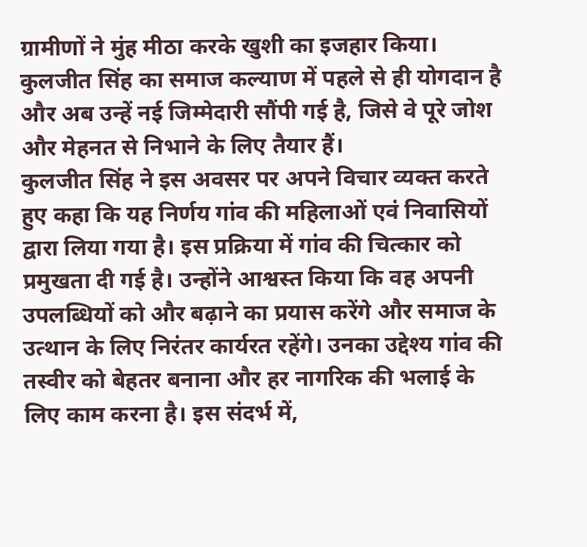ग्रामीणों ने मुंह मीठा करके खुशी का इजहार किया। कुलजीत सिंह का समाज कल्याण में पहले से ही योगदान है और अब उन्हें नई जिम्मेदारी सौंपी गई है, जिसे वे पूरे जोश और मेहनत से निभाने के लिए तैयार हैं।
कुलजीत सिंह ने इस अवसर पर अपने विचार व्यक्त करते हुए कहा कि यह निर्णय गांव की महिलाओं एवं निवासियों द्वारा लिया गया है। इस प्रक्रिया में गांव की चित्कार को प्रमुखता दी गई है। उन्होंने आश्वस्त किया कि वह अपनी उपलब्धियों को और बढ़ाने का प्रयास करेंगे और समाज के उत्थान के लिए निरंतर कार्यरत रहेंगे। उनका उद्देश्य गांव की तस्वीर को बेहतर बनाना और हर नागरिक की भलाई के लिए काम करना है। इस संदर्भ में,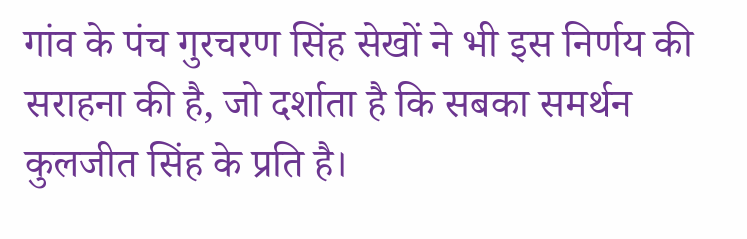गांव के पंच गुरचरण सिंह सेखों ने भी इस निर्णय की सराहना की है, जो दर्शाता है कि सबका समर्थन कुलजीत सिंह के प्रति है।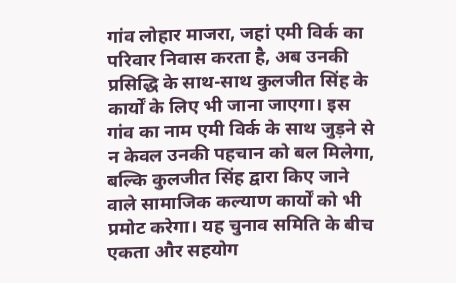गांव लोहार माजरा, जहां एमी विर्क का परिवार निवास करता है, अब उनकी प्रसिद्धि के साथ-साथ कुलजीत सिंह के कार्यों के लिए भी जाना जाएगा। इस गांव का नाम एमी विर्क के साथ जुड़ने से न केवल उनकी पहचान को बल मिलेगा, बल्कि कुलजीत सिंह द्वारा किए जाने वाले सामाजिक कल्याण कार्यों को भी प्रमोट करेगा। यह चुनाव समिति के बीच एकता और सहयोग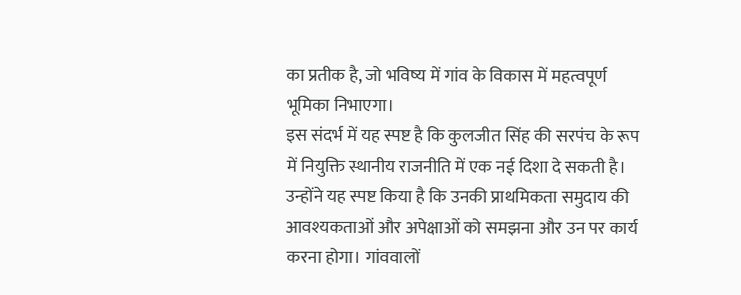का प्रतीक है, जो भविष्य में गांव के विकास में महत्वपूर्ण भूमिका निभाएगा।
इस संदर्भ में यह स्पष्ट है कि कुलजीत सिंह की सरपंच के रूप में नियुक्ति स्थानीय राजनीति में एक नई दिशा दे सकती है। उन्होंने यह स्पष्ट किया है कि उनकी प्राथमिकता समुदाय की आवश्यकताओं और अपेक्षाओं को समझना और उन पर कार्य करना होगा। गांववालों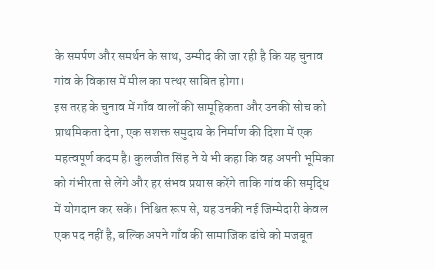के समर्पण और समर्थन के साथ, उम्मीद की जा रही है कि यह चुनाव गांव के विकास में मील का पत्थर साबित होगा।
इस तरह के चुनाव में गाँव वालों की सामूहिकता और उनकी सोच को प्राथमिकता देना, एक सशक्त समुदाय के निर्माण की दिशा में एक महत्वपूर्ण कदम है। कुलजीत सिंह ने ये भी कहा कि वह अपनी भूमिका को गंभीरता से लेंगे और हर संभव प्रयास करेंगे ताकि गांव की समृद्धि में योगदान कर सकें। निश्चित रूप से, यह उनकी नई जिम्मेदारी केवल एक पद नहीं है, बल्कि अपने गाँव की सामाजिक ढांचे को मजबूत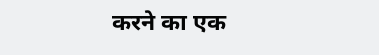करने का एक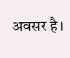अवसर है।